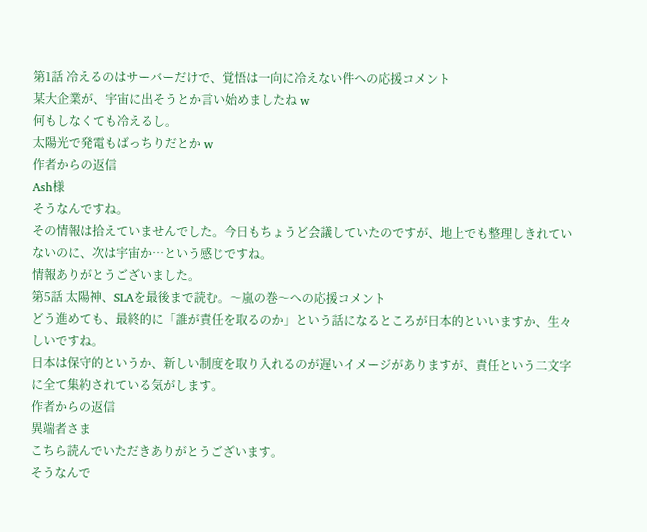第1話 冷えるのはサーバーだけで、覚悟は一向に冷えない件への応援コメント
某大企業が、宇宙に出そうとか言い始めましたね w
何もしなくても冷えるし。
太陽光で発電もばっちりだとか w
作者からの返信
Ash様
そうなんですね。
その情報は拾えていませんでした。今日もちょうど会議していたのですが、地上でも整理しきれていないのに、次は宇宙か…という感じですね。
情報ありがとうございました。
第5話 太陽神、SLAを最後まで読む。〜嵐の巻〜への応援コメント
どう進めても、最終的に「誰が責任を取るのか」という話になるところが日本的といいますか、生々しいですね。
日本は保守的というか、新しい制度を取り入れるのが遅いイメージがありますが、責任という二文字に全て集約されている気がします。
作者からの返信
異端者さま
こちら読んでいただきありがとうございます。
そうなんで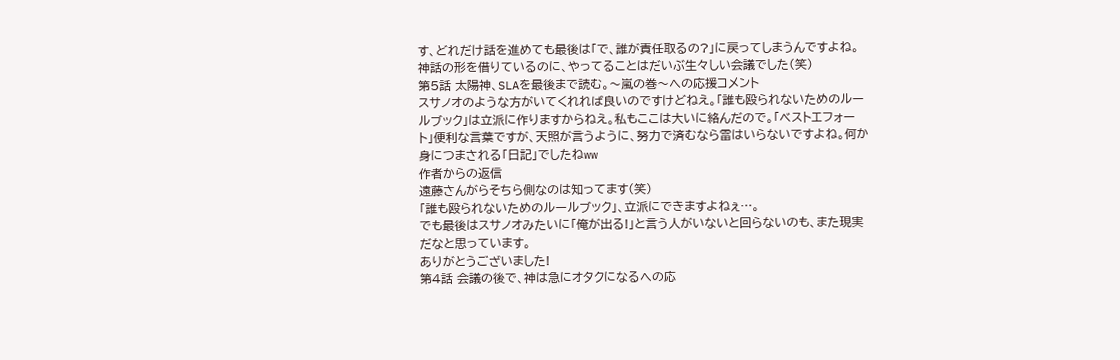す、どれだけ話を進めても最後は「で、誰が責任取るの?」に戻ってしまうんですよね。
神話の形を借りているのに、やってることはだいぶ生々しい会議でした(笑)
第5話 太陽神、SLAを最後まで読む。〜嵐の巻〜への応援コメント
スサノオのような方がいてくれれば良いのですけどねえ。「誰も殴られないためのルールブック」は立派に作りますからねえ。私もここは大いに絡んだので。「ベストエフォート」便利な言葉ですが、天照が言うように、努力で済むなら雷はいらないですよね。何か身につまされる「日記」でしたねww
作者からの返信
遠藤さんがらそちら側なのは知ってます(笑)
「誰も殴られないためのルールブック」、立派にできますよねぇ…。
でも最後はスサノオみたいに「俺が出る!」と言う人がいないと回らないのも、また現実だなと思っています。
ありがとうございました!
第4話 会議の後で、神は急にオタクになるへの応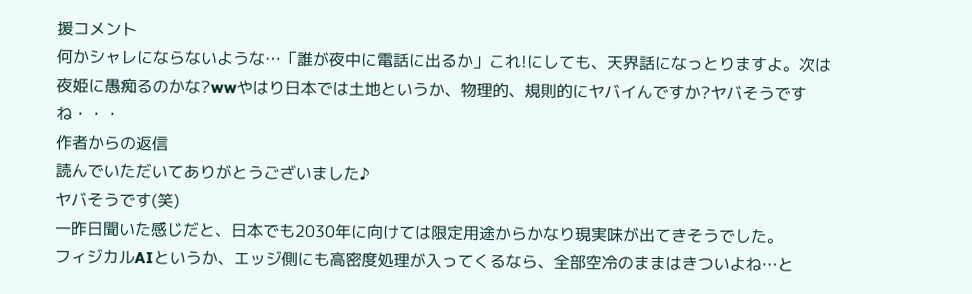援コメント
何かシャレにならないような…「誰が夜中に電話に出るか」これ!にしても、天界話になっとりますよ。次は夜姫に愚痴るのかな?wwやはり日本では土地というか、物理的、規則的にヤバイんですか?ヤバそうですね・・・
作者からの返信
読んでいただいてありがとうございました♪
ヤバそうです(笑)
一昨日聞いた感じだと、日本でも2030年に向けては限定用途からかなり現実味が出てきそうでした。
フィジカルAIというか、エッジ側にも高密度処理が入ってくるなら、全部空冷のままはきついよね…と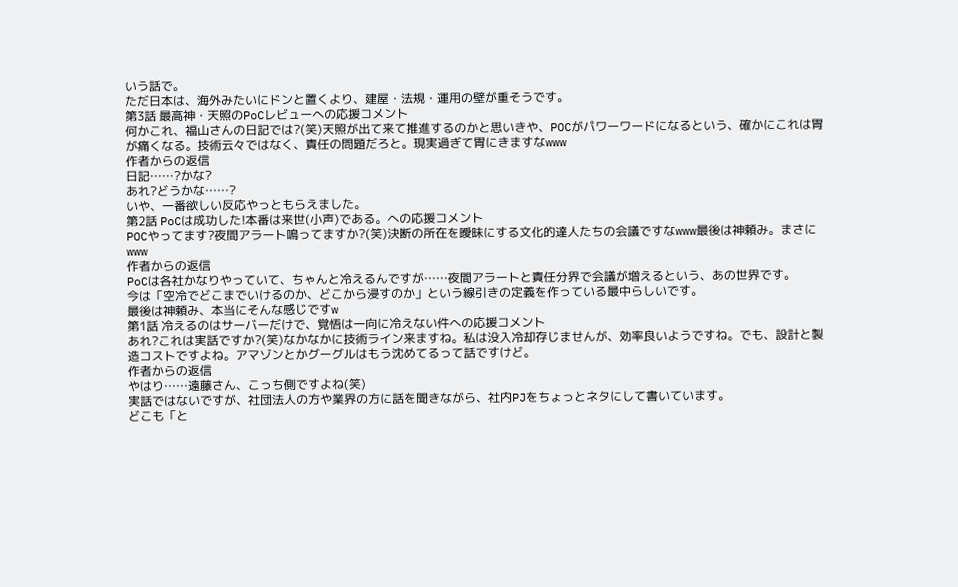いう話で。
ただ日本は、海外みたいにドンと置くより、建屋・法規・運用の壁が重そうです。
第3話 最高神・天照のPoCレビューへの応援コメント
何かこれ、福山さんの日記では?(笑)天照が出て来て推進するのかと思いきや、POCがパワーワードになるという、確かにこれは胃が痛くなる。技術云々ではなく、責任の問題だろと。現実過ぎて胃にきますなwww
作者からの返信
日記……?かな?
あれ?どうかな……?
いや、一番欲しい反応やっともらえました。
第2話 PoCは成功した!本番は来世(小声)である。への応援コメント
POCやってます?夜間アラート鳴ってますか?(笑)決断の所在を曖昧にする文化的達人たちの会議ですなwww最後は神頼み。まさにwww
作者からの返信
PoCは各社かなりやっていて、ちゃんと冷えるんですが……夜間アラートと責任分界で会議が増えるという、あの世界です。
今は「空冷でどこまでいけるのか、どこから浸すのか」という線引きの定義を作っている最中らしいです。
最後は神頼み、本当にそんな感じですw
第1話 冷えるのはサーバーだけで、覚悟は一向に冷えない件への応援コメント
あれ?これは実話ですか?(笑)なかなかに技術ライン来ますね。私は没入冷却存じませんが、効率良いようですね。でも、設計と製造コストですよね。アマゾンとかグーグルはもう沈めてるって話ですけど。
作者からの返信
やはり……遠藤さん、こっち側ですよね(笑)
実話ではないですが、社団法人の方や業界の方に話を聞きながら、社内PJをちょっとネタにして書いています。
どこも「と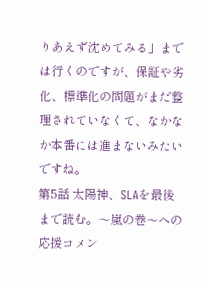りあえず沈めてみる」までは行くのですが、保証や劣化、標準化の問題がまだ整理されていなくて、なかなか本番には進まないみたいですね。
第5話 太陽神、SLAを最後まで読む。〜嵐の巻〜への応援コメン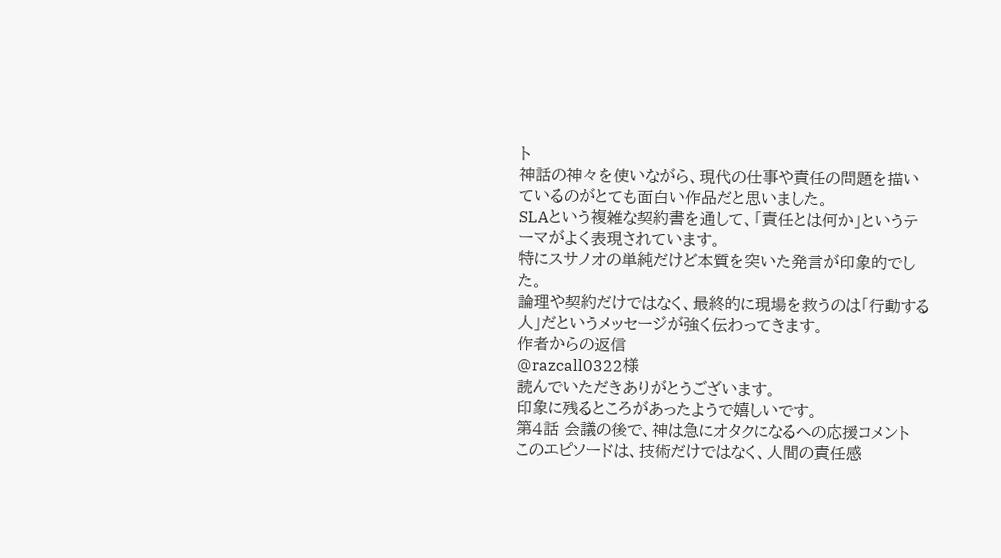ト
神話の神々を使いながら、現代の仕事や責任の問題を描いているのがとても面白い作品だと思いました。
SLAという複雑な契約書を通して、「責任とは何か」というテーマがよく表現されています。
特にスサノオの単純だけど本質を突いた発言が印象的でした。
論理や契約だけではなく、最終的に現場を救うのは「行動する人」だというメッセージが強く伝わってきます。
作者からの返信
@razcall0322様
読んでいただきありがとうございます。
印象に残るところがあったようで嬉しいです。
第4話 会議の後で、神は急にオタクになるへの応援コメント
このエピソードは、技術だけではなく、人間の責任感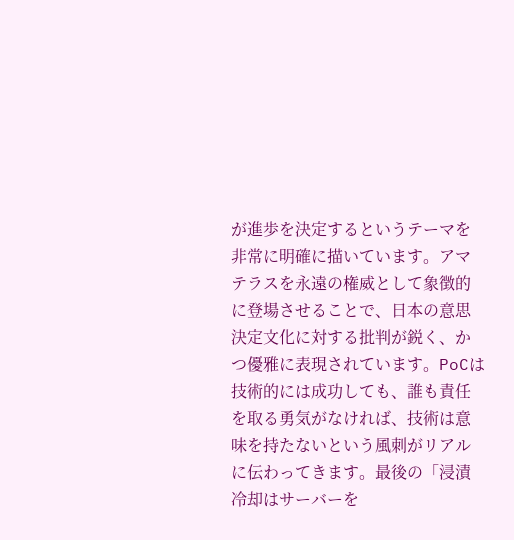が進歩を決定するというテーマを非常に明確に描いています。アマテラスを永遠の権威として象徴的に登場させることで、日本の意思決定文化に対する批判が鋭く、かつ優雅に表現されています。PoCは技術的には成功しても、誰も責任を取る勇気がなければ、技術は意味を持たないという風刺がリアルに伝わってきます。最後の「浸漬冷却はサーバーを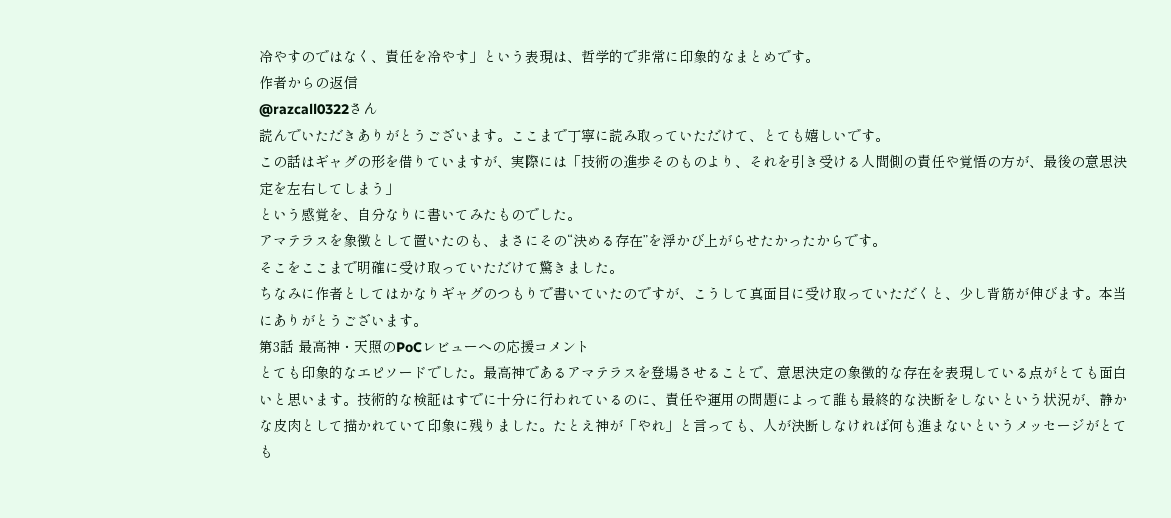冷やすのではなく、責任を冷やす」という表現は、哲学的で非常に印象的なまとめです。
作者からの返信
@razcall0322さん
読んでいただきありがとうございます。ここまで丁寧に読み取っていただけて、とても嬉しいです。
この話はギャグの形を借りていますが、実際には「技術の進歩そのものより、それを引き受ける人間側の責任や覚悟の方が、最後の意思決定を左右してしまう」
という感覚を、自分なりに書いてみたものでした。
アマテラスを象徴として置いたのも、まさにその“決める存在”を浮かび上がらせたかったからです。
そこをここまで明確に受け取っていただけて驚きました。
ちなみに作者としてはかなりギャグのつもりで書いていたのですが、こうして真面目に受け取っていただくと、少し背筋が伸びます。本当にありがとうございます。
第3話 最高神・天照のPoCレビューへの応援コメント
とても印象的なエピソードでした。最高神であるアマテラスを登場させることで、意思決定の象徴的な存在を表現している点がとても面白いと思います。技術的な検証はすでに十分に行われているのに、責任や運用の問題によって誰も最終的な決断をしないという状況が、静かな皮肉として描かれていて印象に残りました。たとえ神が「やれ」と言っても、人が決断しなければ何も進まないというメッセージがとても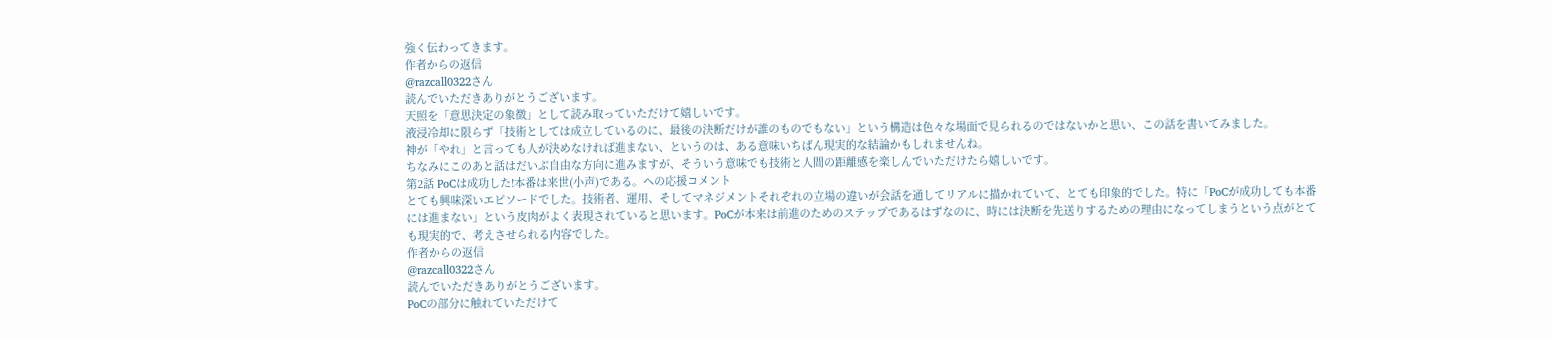強く伝わってきます。
作者からの返信
@razcall0322さん
読んでいただきありがとうございます。
天照を「意思決定の象徴」として読み取っていただけて嬉しいです。
液浸冷却に限らず「技術としては成立しているのに、最後の決断だけが誰のものでもない」という構造は色々な場面で見られるのではないかと思い、この話を書いてみました。
神が「やれ」と言っても人が決めなければ進まない、というのは、ある意味いちばん現実的な結論かもしれませんね。
ちなみにこのあと話はだいぶ自由な方向に進みますが、そういう意味でも技術と人間の距離感を楽しんでいただけたら嬉しいです。
第2話 PoCは成功した!本番は来世(小声)である。への応援コメント
とても興味深いエピソードでした。技術者、運用、そしてマネジメントそれぞれの立場の違いが会話を通してリアルに描かれていて、とても印象的でした。特に「PoCが成功しても本番には進まない」という皮肉がよく表現されていると思います。PoCが本来は前進のためのステップであるはずなのに、時には決断を先送りするための理由になってしまうという点がとても現実的で、考えさせられる内容でした。
作者からの返信
@razcall0322さん
読んでいただきありがとうございます。
PoCの部分に触れていただけて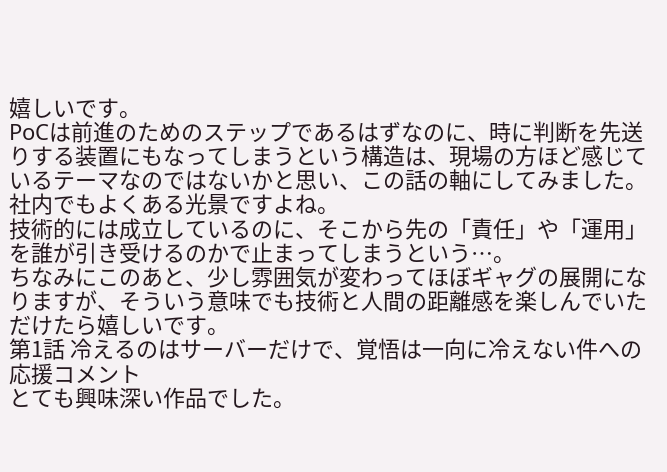嬉しいです。
PoCは前進のためのステップであるはずなのに、時に判断を先送りする装置にもなってしまうという構造は、現場の方ほど感じているテーマなのではないかと思い、この話の軸にしてみました。
社内でもよくある光景ですよね。
技術的には成立しているのに、そこから先の「責任」や「運用」を誰が引き受けるのかで止まってしまうという…。
ちなみにこのあと、少し雰囲気が変わってほぼギャグの展開になりますが、そういう意味でも技術と人間の距離感を楽しんでいただけたら嬉しいです。
第1話 冷えるのはサーバーだけで、覚悟は一向に冷えない件への応援コメント
とても興味深い作品でした。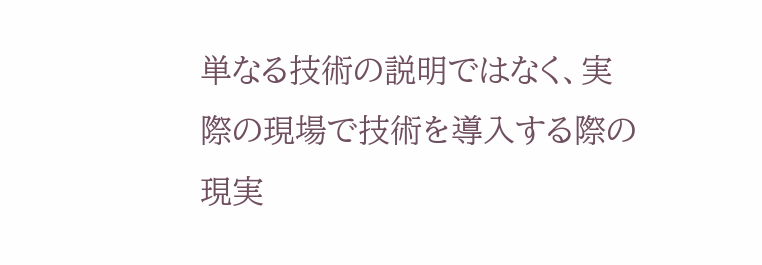単なる技術の説明ではなく、実際の現場で技術を導入する際の現実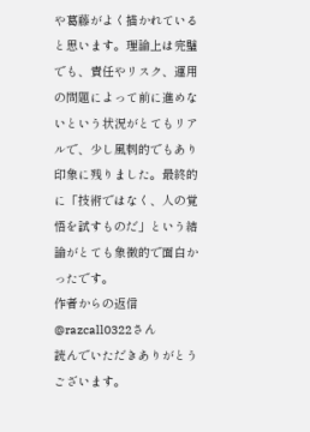や葛藤がよく描かれていると思います。理論上は完璧でも、責任やリスク、運用の問題によって前に進めないという状況がとてもリアルで、少し風刺的でもあり印象に残りました。最終的に「技術ではなく、人の覚悟を試すものだ」という結論がとても象徴的で面白かったです。
作者からの返信
@razcall0322さん
読んでいただきありがとうございます。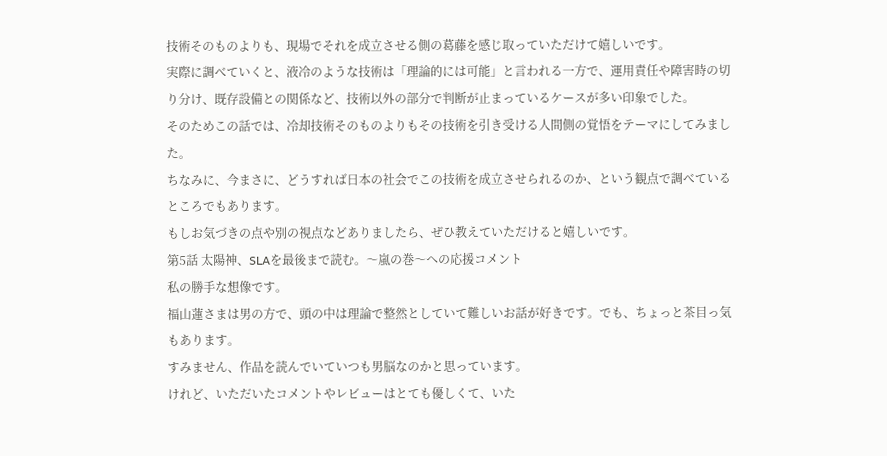技術そのものよりも、現場でそれを成立させる側の葛藤を感じ取っていただけて嬉しいです。
実際に調べていくと、液冷のような技術は「理論的には可能」と言われる一方で、運用責任や障害時の切り分け、既存設備との関係など、技術以外の部分で判断が止まっているケースが多い印象でした。
そのためこの話では、冷却技術そのものよりもその技術を引き受ける人間側の覚悟をテーマにしてみました。
ちなみに、今まさに、どうすれば日本の社会でこの技術を成立させられるのか、という観点で調べているところでもあります。
もしお気づきの点や別の視点などありましたら、ぜひ教えていただけると嬉しいです。
第5話 太陽神、SLAを最後まで読む。〜嵐の巻〜への応援コメント
私の勝手な想像です。
福山蓮さまは男の方で、頭の中は理論で整然としていて難しいお話が好きです。でも、ちょっと茶目っ気もあります。
すみません、作品を読んでいていつも男脳なのかと思っています。
けれど、いただいたコメントやレビューはとても優しくて、いた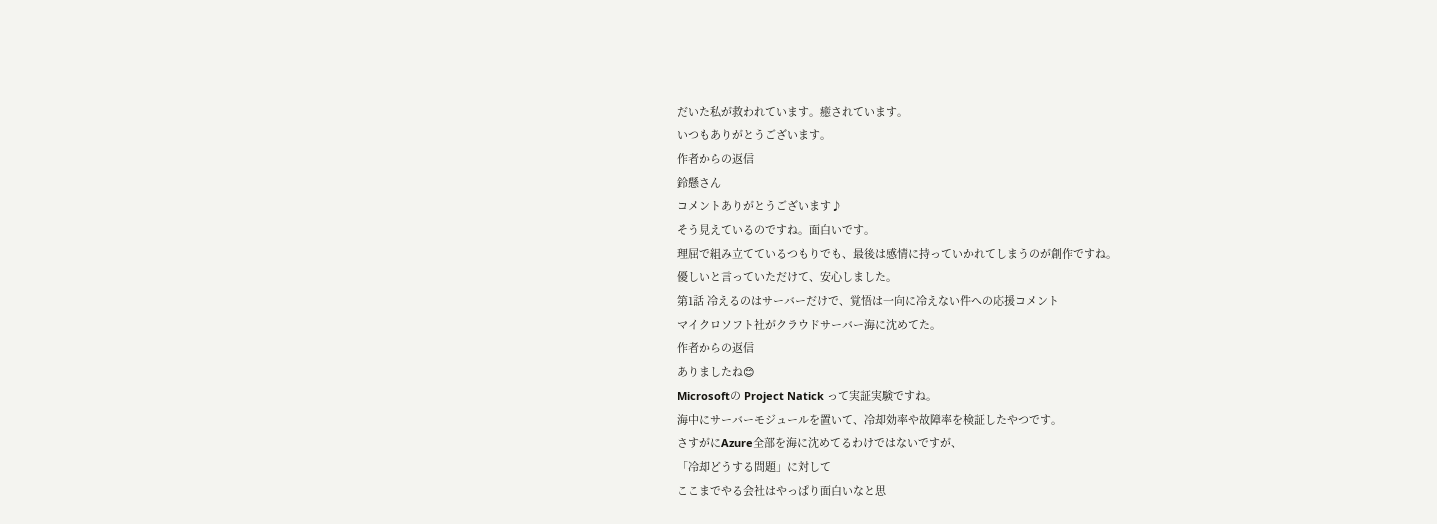だいた私が救われています。癒されています。
いつもありがとうございます。
作者からの返信
鈴懸さん
コメントありがとうございます♪
そう見えているのですね。面白いです。
理屈で組み立てているつもりでも、最後は感情に持っていかれてしまうのが創作ですね。
優しいと言っていただけて、安心しました。
第1話 冷えるのはサーバーだけで、覚悟は一向に冷えない件への応援コメント
マイクロソフト社がクラウドサーバー海に沈めてた。
作者からの返信
ありましたね😊
Microsoftの Project Natick って実証実験ですね。
海中にサーバーモジュールを置いて、冷却効率や故障率を検証したやつです。
さすがにAzure全部を海に沈めてるわけではないですが、
「冷却どうする問題」に対して
ここまでやる会社はやっぱり面白いなと思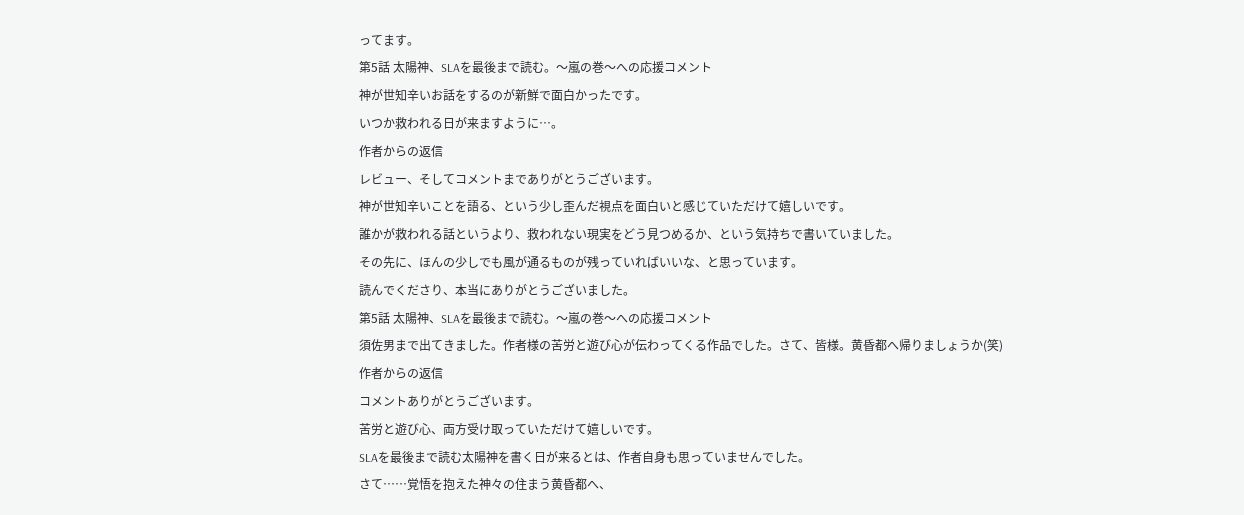ってます。
第5話 太陽神、SLAを最後まで読む。〜嵐の巻〜への応援コメント
神が世知辛いお話をするのが新鮮で面白かったです。
いつか救われる日が来ますように…。
作者からの返信
レビュー、そしてコメントまでありがとうございます。
神が世知辛いことを語る、という少し歪んだ視点を面白いと感じていただけて嬉しいです。
誰かが救われる話というより、救われない現実をどう見つめるか、という気持ちで書いていました。
その先に、ほんの少しでも風が通るものが残っていればいいな、と思っています。
読んでくださり、本当にありがとうございました。
第5話 太陽神、SLAを最後まで読む。〜嵐の巻〜への応援コメント
須佐男まで出てきました。作者様の苦労と遊び心が伝わってくる作品でした。さて、皆様。黄昏都へ帰りましょうか(笑)
作者からの返信
コメントありがとうございます。
苦労と遊び心、両方受け取っていただけて嬉しいです。
SLAを最後まで読む太陽神を書く日が来るとは、作者自身も思っていませんでした。
さて……覚悟を抱えた神々の住まう黄昏都へ、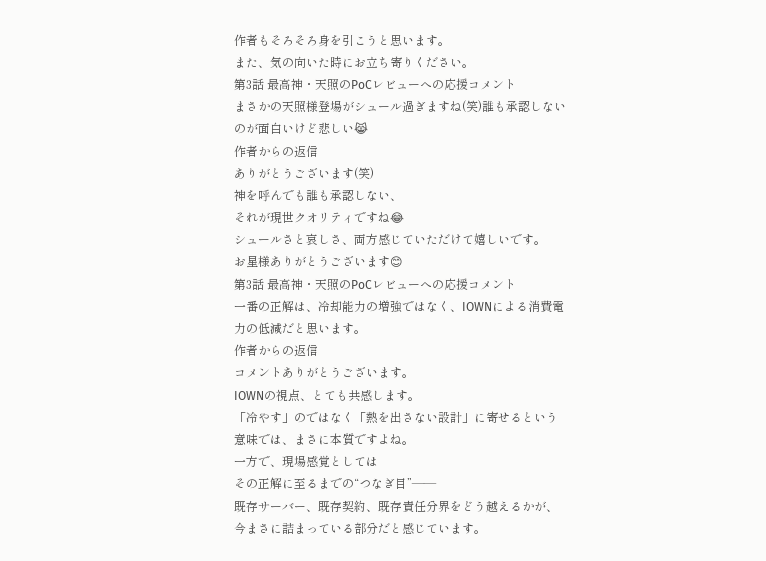作者もそろそろ身を引こうと思います。
また、気の向いた時にお立ち寄りください。
第3話 最高神・天照のPoCレビューへの応援コメント
まさかの天照様登場がシュール過ぎますね(笑)誰も承認しないのが面白いけど悲しい😹
作者からの返信
ありがとうございます(笑)
神を呼んでも誰も承認しない、
それが現世クオリティですね😂
シュールさと哀しさ、両方感じていただけて嬉しいです。
お星様ありがとうございます😊
第3話 最高神・天照のPoCレビューへの応援コメント
一番の正解は、冷却能力の増強ではなく、IOWNによる消費電力の低減だと思います。
作者からの返信
コメントありがとうございます。
IOWNの視点、とても共感します。
「冷やす」のではなく「熱を出さない設計」に寄せるという意味では、まさに本質ですよね。
一方で、現場感覚としては
その正解に至るまでの“つなぎ目”——
既存サーバー、既存契約、既存責任分界をどう越えるかが、
今まさに詰まっている部分だと感じています。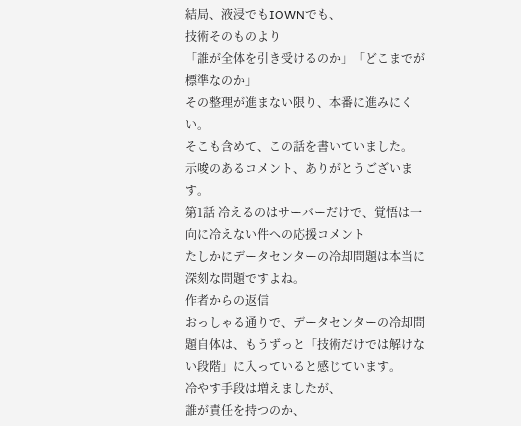結局、液浸でもIOWNでも、
技術そのものより
「誰が全体を引き受けるのか」「どこまでが標準なのか」
その整理が進まない限り、本番に進みにくい。
そこも含めて、この話を書いていました。
示唆のあるコメント、ありがとうございます。
第1話 冷えるのはサーバーだけで、覚悟は一向に冷えない件への応援コメント
たしかにデータセンターの冷却問題は本当に深刻な問題ですよね。
作者からの返信
おっしゃる通りで、データセンターの冷却問題自体は、もうずっと「技術だけでは解けない段階」に入っていると感じています。
冷やす手段は増えましたが、
誰が責任を持つのか、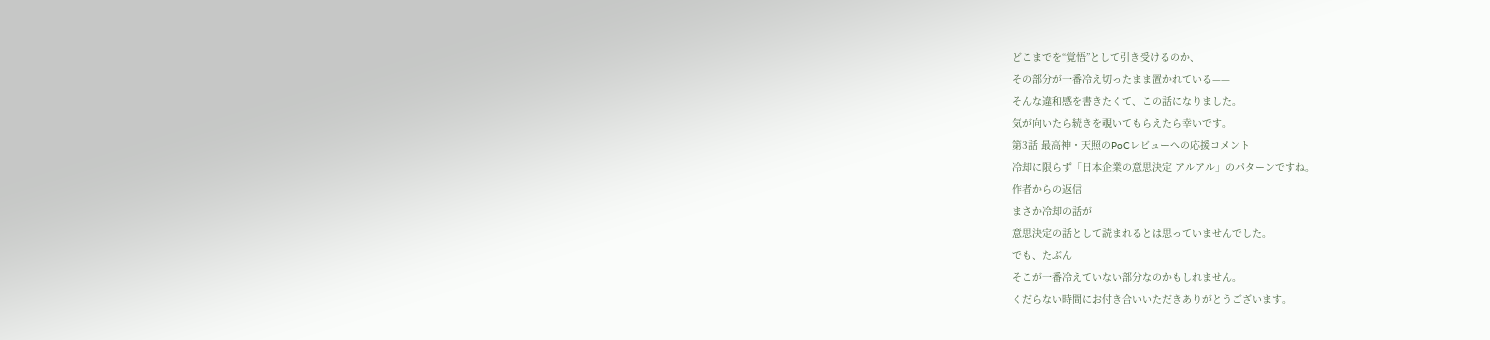どこまでを“覚悟”として引き受けるのか、
その部分が一番冷え切ったまま置かれている——
そんな違和感を書きたくて、この話になりました。
気が向いたら続きを覗いてもらえたら幸いです。
第3話 最高神・天照のPoCレビューへの応援コメント
冷却に限らず「日本企業の意思決定 アルアル」のパターンですね。
作者からの返信
まさか冷却の話が
意思決定の話として読まれるとは思っていませんでした。
でも、たぶん
そこが一番冷えていない部分なのかもしれません。
くだらない時間にお付き合いいただきありがとうございます。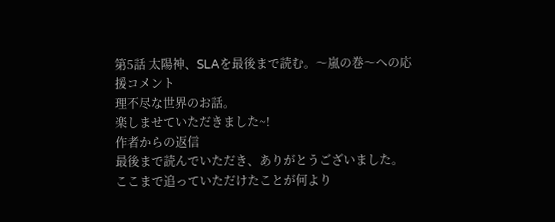第5話 太陽神、SLAを最後まで読む。〜嵐の巻〜への応援コメント
理不尽な世界のお話。
楽しませていただきました~!
作者からの返信
最後まで読んでいただき、ありがとうございました。
ここまで追っていただけたことが何より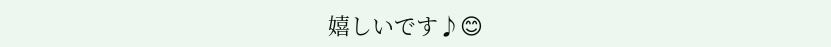嬉しいです♪😊